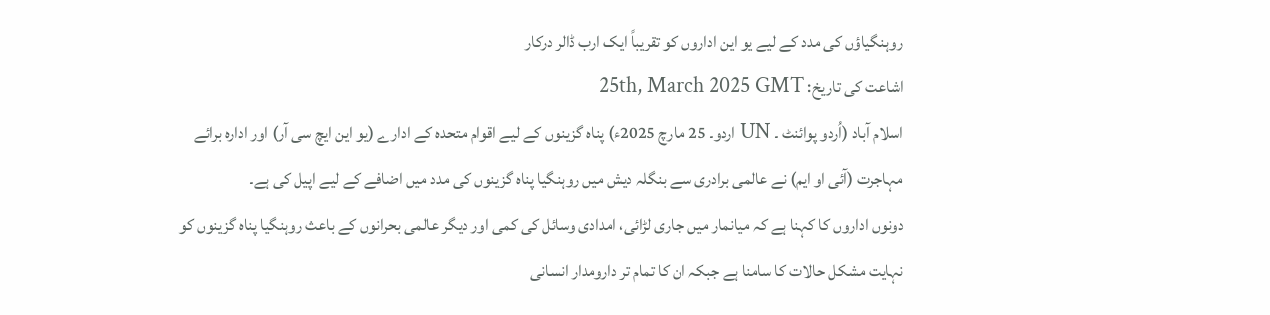روہنگیاؤں کی مدد کے لیے یو این اداروں کو تقریباً ایک ارب ڈالر درکار
اشاعت کی تاریخ: 25th, March 2025 GMT
اسلام آباد (اُردو پوائنٹ ۔ UN اردو۔ 25 مارچ 2025ء) پناہ گزینوں کے لیے اقوام متحدہ کے ادارے (یو این ایچ سی آر) اور ادارہ برائے مہاجرت (آئی او ایم) نے عالمی برادری سے بنگلہ دیش میں روہنگیا پناہ گزینوں کی مدد میں اضافے کے لیے اپیل کی ہے۔
دونوں اداروں کا کہنا ہے کہ میانمار میں جاری لڑائی، امدادی وسائل کی کمی اور دیگر عالمی بحرانوں کے باعث روہنگیا پناہ گزینوں کو نہایت مشکل حالات کا سامنا ہے جبکہ ان کا تمام تر دارومدار انسانی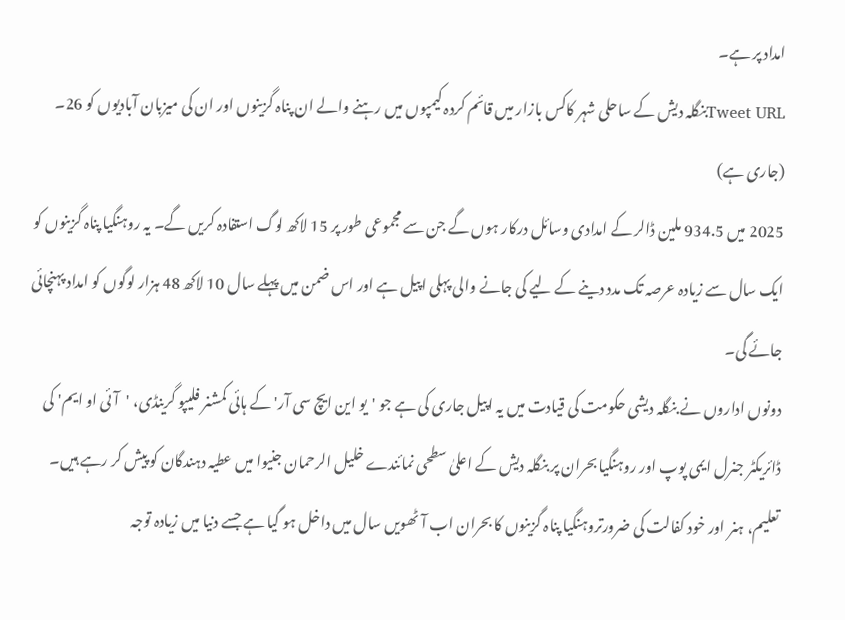امداد پر ہے۔
Tweet URLبنگلہ دیش کے ساحلی شہر کاکس بازار میں قائم کردہ کیمپوں میں رہنے والے ان پناہ گزینوں اور ان کی میزبان آبادیوں کو 26۔
(جاری ہے)
2025 میں 934.5 ملین ڈالر کے امدادی وسائل درکار ہوں گے جن سے مجموعی طور پر 15 لاکھ لوگ استفادہ کریں گے۔ یہ روہنگیا پناہ گزینوں کو ایک سال سے زیادہ عرصہ تک مدد دینے کے لیے کی جانے والی پہلی اپیل ہے اور اس ضمن میں پہلے سال 10 لاکھ 48 ہزار لوگوں کو امداد پہنچائی جائے گی۔
دونوں اداروں نے بنگلہ دیشی حکومت کی قیادت میں یہ اپیل جاری کی ہے جو 'یو این ایچ سی آر' کے ہائی کمشنر فلیپو گرینڈی، 'آئی او ایم' کی ڈائریکٹر جنرل ایمی پوپ اور روہنگیا بحران پر بنگلہ دیش کے اعلیٰ سطحی نمائندے خلیل الرحمان جنیوا میں عطیہ دہندگان کو پیش کر رہے ہیں۔
تعلیم، ہنر اور خود کفالت کی ضرورتروہنگیا پناہ گزینوں کا بحران اب آٹھویں سال میں داخل ہو گیا ہے جسے دنیا میں زیادہ توجہ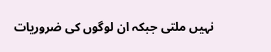نہیں ملتی جبکہ ان لوگوں کی ضروریات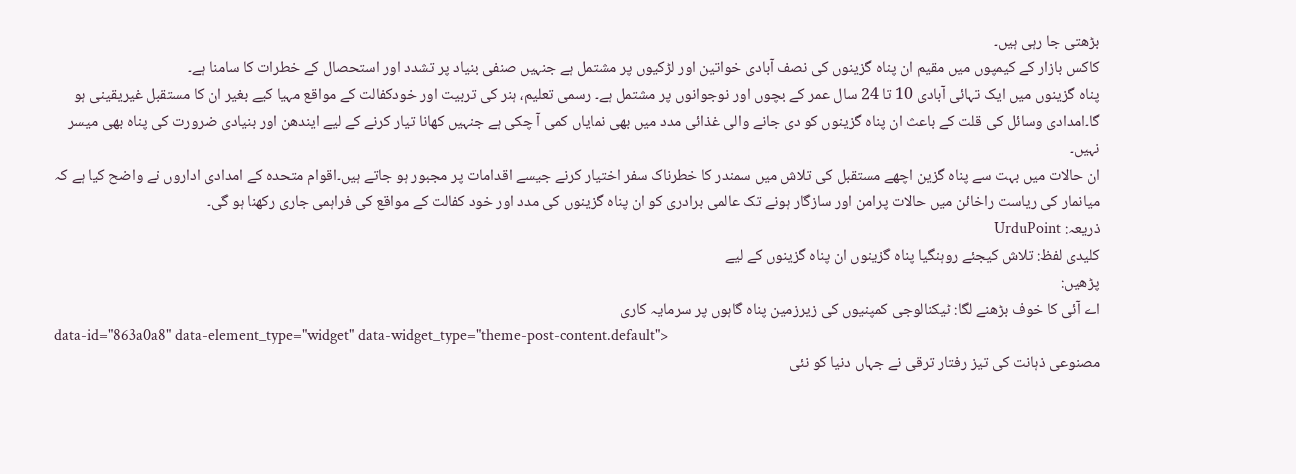بڑھتی جا رہی ہیں۔
کاکس بازار کے کیمپوں میں مقیم ان پناہ گزینوں کی نصف آبادی خواتین اور لڑکیوں پر مشتمل ہے جنہیں صنفی بنیاد پر تشدد اور استحصال کے خطرات کا سامنا ہے۔
پناہ گزینوں میں ایک تہائی آبادی 10 تا 24 سال عمر کے بچوں اور نوجوانوں پر مشتمل ہے۔ رسمی تعلیم، ہنر کی تربیت اور خودکفالت کے مواقع مہیا کیے بغیر ان کا مستقبل غیریقینی ہو گا۔امدادی وسائل کی قلت کے باعث ان پناہ گزینوں کو دی جانے والی غذائی مدد میں بھی نمایاں کمی آ چکی ہے جنہیں کھانا تیار کرنے کے لیے ایندھن اور بنیادی ضرورت کی پناہ بھی میسر نہیں۔
ان حالات میں بہت سے پناہ گزین اچھے مستقبل کی تلاش میں سمندر کا خطرناک سفر اختیار کرنے جیسے اقدامات پر مجبور ہو جاتے ہیں۔اقوام متحدہ کے امدادی اداروں نے واضح کیا ہے کہ میانمار کی ریاست راخائن میں حالات پرامن اور سازگار ہونے تک عالمی برادری کو ان پناہ گزینوں کی مدد اور خود کفالت کے مواقع کی فراہمی جاری رکھنا ہو گی۔
ذریعہ: UrduPoint
کلیدی لفظ: تلاش کیجئے روہنگیا پناہ گزینوں ان پناہ گزینوں کے لیے
پڑھیں:
اے آئی کا خوف بڑھنے لگا: ٹیکنالوجی کمپنیوں کی زیرزمین پناہ گاہوں پر سرمایہ کاری
data-id="863a0a8" data-element_type="widget" data-widget_type="theme-post-content.default">
مصنوعی ذہانت کی تیز رفتار ترقی نے جہاں دنیا کو نئی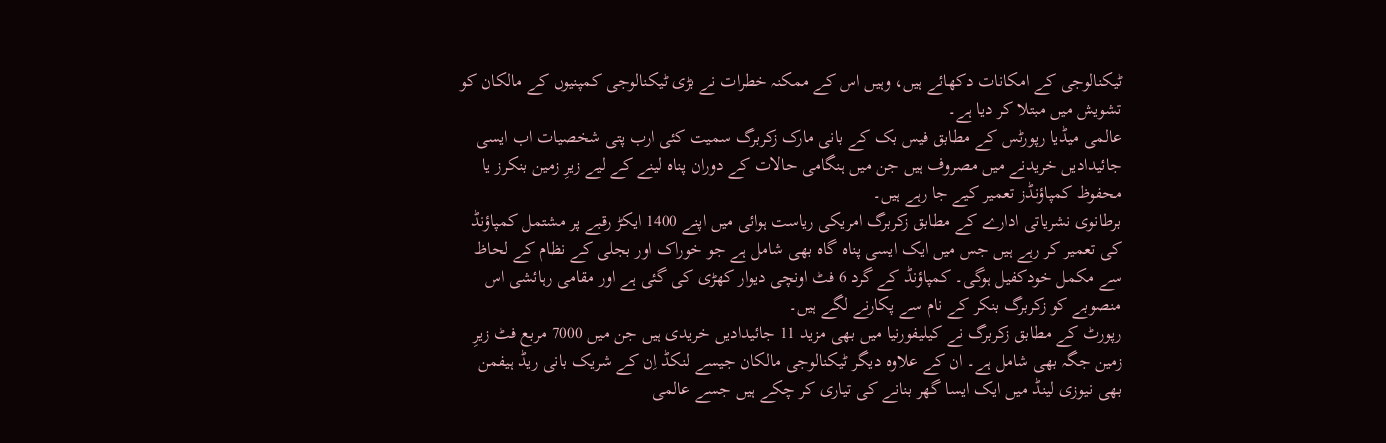ٹیکنالوجی کے امکانات دکھائے ہیں، وہیں اس کے ممکنہ خطرات نے بڑی ٹیکنالوجی کمپنیوں کے مالکان کو تشویش میں مبتلا کر دیا ہے۔
عالمی میڈیا رپورٹس کے مطابق فیس بک کے بانی مارک زکربرگ سمیت کئی ارب پتی شخصیات اب ایسی جائیدادیں خریدنے میں مصروف ہیں جن میں ہنگامی حالات کے دوران پناہ لینے کے لیے زیرِ زمین بنکرز یا محفوظ کمپاؤنڈز تعمیر کیے جا رہے ہیں۔
برطانوی نشریاتی ادارے کے مطابق زکربرگ امریکی ریاست ہوائی میں اپنے 1400 ایکڑ رقبے پر مشتمل کمپاؤنڈ کی تعمیر کر رہے ہیں جس میں ایک ایسی پناہ گاہ بھی شامل ہے جو خوراک اور بجلی کے نظام کے لحاظ سے مکمل خودکفیل ہوگی۔ کمپاؤنڈ کے گرد 6 فٹ اونچی دیوار کھڑی کی گئی ہے اور مقامی رہائشی اس منصوبے کو زکربرگ بنکر کے نام سے پکارنے لگے ہیں۔
رپورٹ کے مطابق زکربرگ نے کیلیفورنیا میں بھی مزید 11 جائیدادیں خریدی ہیں جن میں 7000 مربع فٹ زیرِ زمین جگہ بھی شامل ہے۔ ان کے علاوہ دیگر ٹیکنالوجی مالکان جیسے لنکڈ اِن کے شریک بانی ریڈ ہیفمن بھی نیوزی لینڈ میں ایک ایسا گھر بنانے کی تیاری کر چکے ہیں جسے عالمی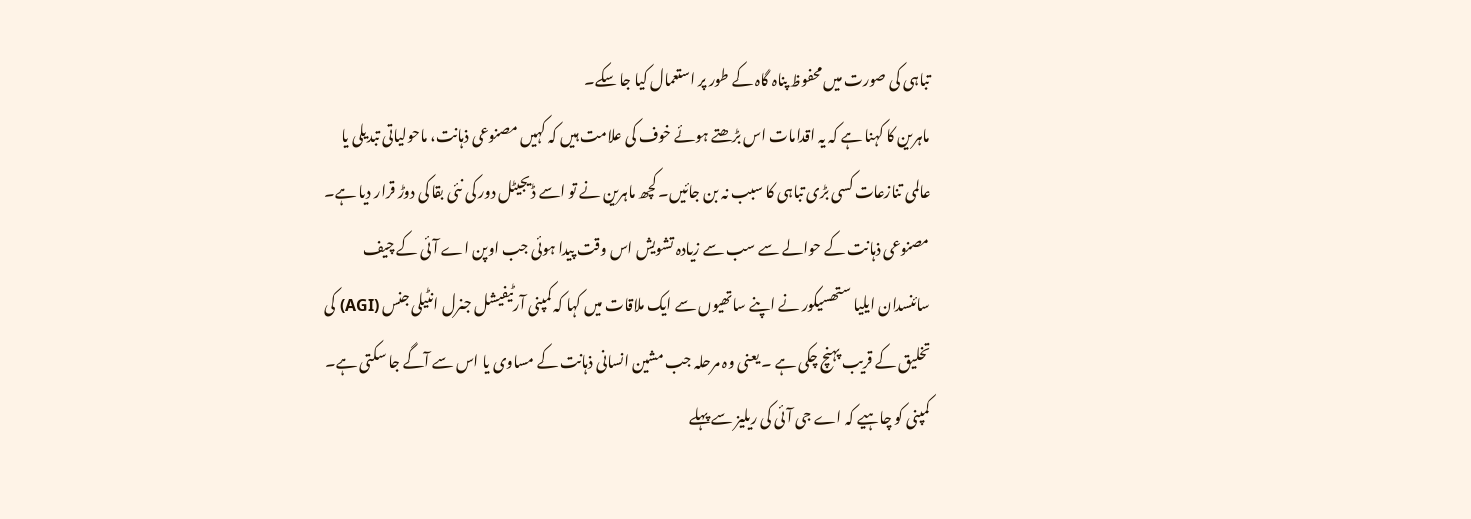تباہی کی صورت میں محفوظ پناہ گاہ کے طور پر استعمال کیا جا سکے۔
ماہرین کا کہنا ہے کہ یہ اقدامات اس بڑھتے ہوئے خوف کی علامت ہیں کہ کہیں مصنوعی ذہانت، ماحولیاتی تبدیلی یا عالمی تنازعات کسی بڑی تباہی کا سبب نہ بن جائیں۔ کچھ ماہرین نے تو اسے ڈیجیٹل دور کی نئی بقا کی دوڑ قرار دیا ہے۔
مصنوعی ذہانت کے حوالے سے سب سے زیادہ تشویش اس وقت پیدا ہوئی جب اوپن اے آئی کے چیف سائنسدان ایلیا ستھسیکور نے اپنے ساتھیوں سے ایک ملاقات میں کہا کہ کمپنی آرٹیفیشل جنرل انٹیلی جنس (AGI) کی تخلیق کے قریب پہنچ چکی ہے ۔ یعنی وہ مرحلہ جب مشین انسانی ذہانت کے مساوی یا اس سے آگے جا سکتی ہے۔ کمپنی کو چاہیے کہ اے جی آئی کی ریلیز سے پہلے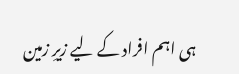ہی اہم افراد کے لیے زیرِ زمین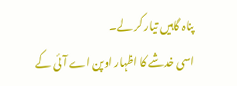پناہ گاہیں تیار کر لے۔
اسی خدشے کا اظہار اوپن اے آئی کے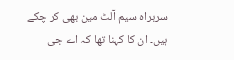سربراہ سیم آلٹ مین بھی کر چکے ہیں۔ ان کا کہنا تھا کہ اے جی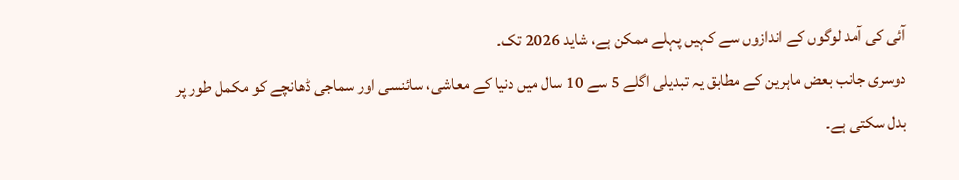آئی کی آمد لوگوں کے اندازوں سے کہیں پہلے ممکن ہے، شاید 2026 تک۔
دوسری جانب بعض ماہرین کے مطابق یہ تبدیلی اگلے 5 سے 10 سال میں دنیا کے معاشی، سائنسی اور سماجی ڈھانچے کو مکمل طور پر بدل سکتی ہے۔